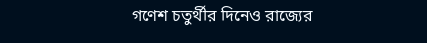গণেশ চতুর্থীর দিনেও রাজ্যের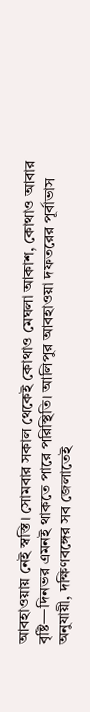আবহাওয়ায় নেই স্বস্তি। সোমবার সকাল থেকেই কোথাও মেঘলা আকাশ, কোথাও আবার বৃষ্টি—দিনভর এমনই থাকতে পারে পরিস্থিতি। আলিপুর আবহাওয়া দফতরের পূর্বাভাস অনুযায়ী, দক্ষিণবঙ্গের সব জেলাতেই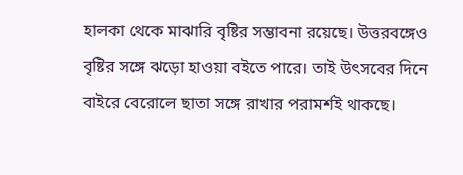হালকা থেকে মাঝারি বৃষ্টির সম্ভাবনা রয়েছে। উত্তরবঙ্গেও বৃষ্টির সঙ্গে ঝড়ো হাওয়া বইতে পারে। তাই উৎসবের দিনে বাইরে বেরোলে ছাতা সঙ্গে রাখার পরামর্শই থাকছে।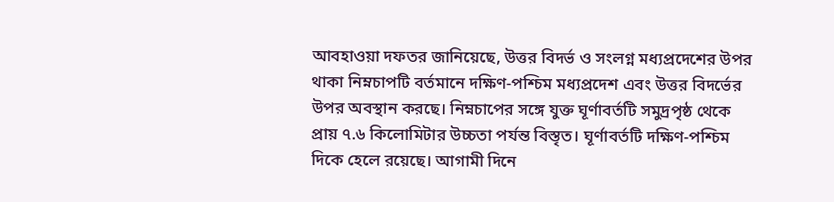আবহাওয়া দফতর জানিয়েছে, উত্তর বিদর্ভ ও সংলগ্ন মধ্যপ্রদেশের উপর থাকা নিম্নচাপটি বর্তমানে দক্ষিণ-পশ্চিম মধ্যপ্রদেশ এবং উত্তর বিদর্ভের উপর অবস্থান করছে। নিম্নচাপের সঙ্গে যুক্ত ঘূর্ণাবর্তটি সমুদ্রপৃষ্ঠ থেকে প্রায় ৭.৬ কিলোমিটার উচ্চতা পর্যন্ত বিস্তৃত। ঘূর্ণাবর্তটি দক্ষিণ-পশ্চিম দিকে হেলে রয়েছে। আগামী দিনে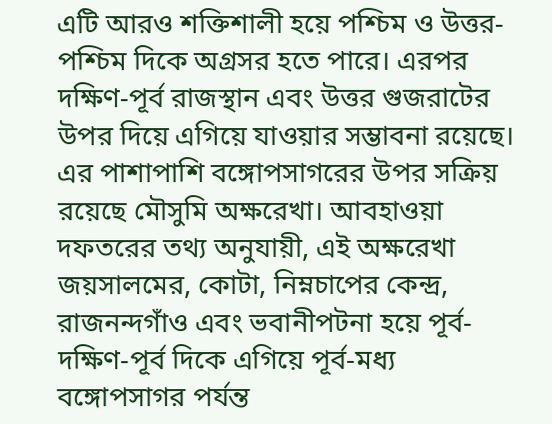এটি আরও শক্তিশালী হয়ে পশ্চিম ও উত্তর-পশ্চিম দিকে অগ্রসর হতে পারে। এরপর দক্ষিণ-পূর্ব রাজস্থান এবং উত্তর গুজরাটের উপর দিয়ে এগিয়ে যাওয়ার সম্ভাবনা রয়েছে।
এর পাশাপাশি বঙ্গোপসাগরের উপর সক্রিয় রয়েছে মৌসুমি অক্ষরেখা। আবহাওয়া দফতরের তথ্য অনুযায়ী, এই অক্ষরেখা জয়সালমের, কোটা, নিম্নচাপের কেন্দ্র, রাজনন্দগাঁও এবং ভবানীপটনা হয়ে পূর্ব-দক্ষিণ-পূর্ব দিকে এগিয়ে পূর্ব-মধ্য বঙ্গোপসাগর পর্যন্ত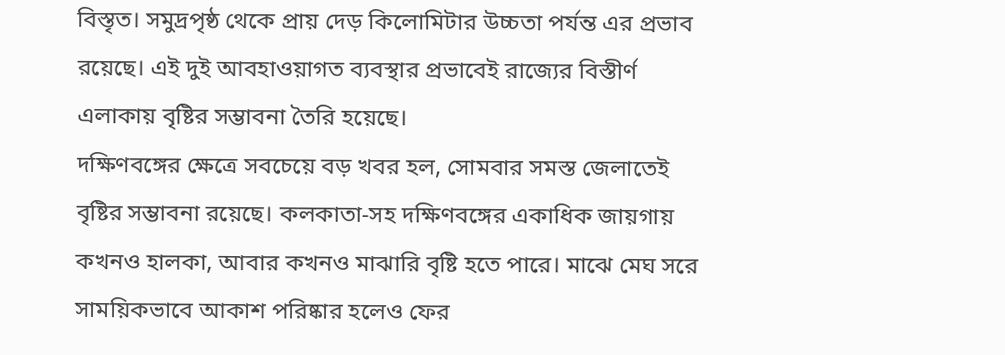বিস্তৃত। সমুদ্রপৃষ্ঠ থেকে প্রায় দেড় কিলোমিটার উচ্চতা পর্যন্ত এর প্রভাব রয়েছে। এই দুই আবহাওয়াগত ব্যবস্থার প্রভাবেই রাজ্যের বিস্তীর্ণ এলাকায় বৃষ্টির সম্ভাবনা তৈরি হয়েছে।
দক্ষিণবঙ্গের ক্ষেত্রে সবচেয়ে বড় খবর হল, সোমবার সমস্ত জেলাতেই বৃষ্টির সম্ভাবনা রয়েছে। কলকাতা-সহ দক্ষিণবঙ্গের একাধিক জায়গায় কখনও হালকা, আবার কখনও মাঝারি বৃষ্টি হতে পারে। মাঝে মেঘ সরে সাময়িকভাবে আকাশ পরিষ্কার হলেও ফের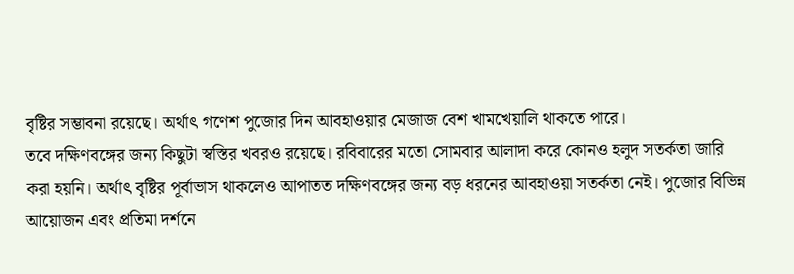বৃষ্টির সম্ভাবনা রয়েছে। অর্থাৎ গণেশ পুজোর দিন আবহাওয়ার মেজাজ বেশ খামখেয়ালি থাকতে পারে।
তবে দক্ষিণবঙ্গের জন্য কিছুটা স্বস্তির খবরও রয়েছে। রবিবারের মতো সোমবার আলাদা করে কোনও হলুদ সতর্কতা জারি করা হয়নি। অর্থাৎ বৃষ্টির পূর্বাভাস থাকলেও আপাতত দক্ষিণবঙ্গের জন্য বড় ধরনের আবহাওয়া সতর্কতা নেই। পুজোর বিভিন্ন আয়োজন এবং প্রতিমা দর্শনে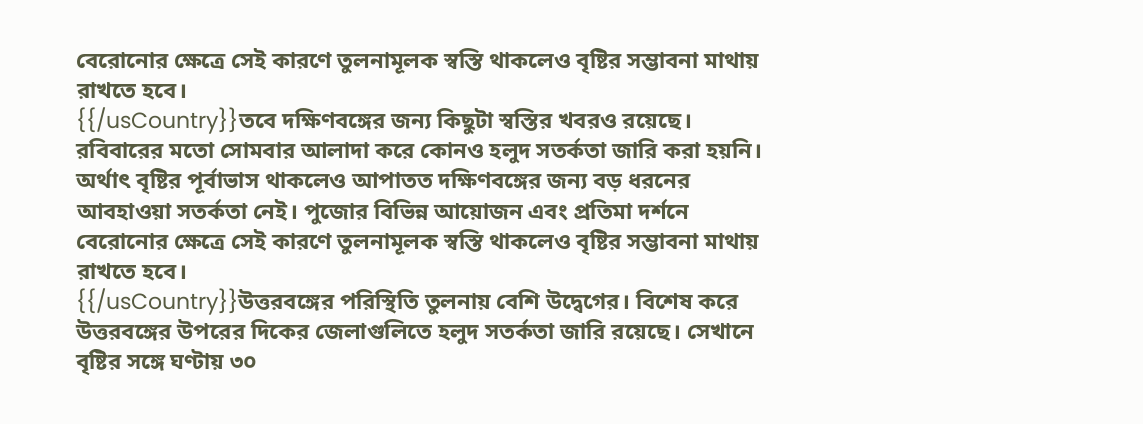বেরোনোর ক্ষেত্রে সেই কারণে তুলনামূলক স্বস্তি থাকলেও বৃষ্টির সম্ভাবনা মাথায় রাখতে হবে।
{{/usCountry}}তবে দক্ষিণবঙ্গের জন্য কিছুটা স্বস্তির খবরও রয়েছে। রবিবারের মতো সোমবার আলাদা করে কোনও হলুদ সতর্কতা জারি করা হয়নি। অর্থাৎ বৃষ্টির পূর্বাভাস থাকলেও আপাতত দক্ষিণবঙ্গের জন্য বড় ধরনের আবহাওয়া সতর্কতা নেই। পুজোর বিভিন্ন আয়োজন এবং প্রতিমা দর্শনে বেরোনোর ক্ষেত্রে সেই কারণে তুলনামূলক স্বস্তি থাকলেও বৃষ্টির সম্ভাবনা মাথায় রাখতে হবে।
{{/usCountry}}উত্তরবঙ্গের পরিস্থিতি তুলনায় বেশি উদ্বেগের। বিশেষ করে উত্তরবঙ্গের উপরের দিকের জেলাগুলিতে হলুদ সতর্কতা জারি রয়েছে। সেখানে বৃষ্টির সঙ্গে ঘণ্টায় ৩০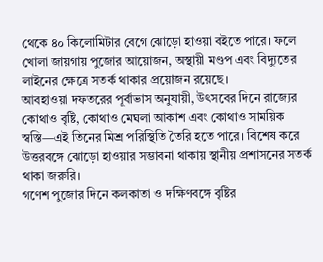থেকে ৪০ কিলোমিটার বেগে ঝোড়ো হাওয়া বইতে পারে। ফলে খোলা জায়গায় পুজোর আয়োজন, অস্থায়ী মণ্ডপ এবং বিদ্যুতের লাইনের ক্ষেত্রে সতর্ক থাকার প্রয়োজন রয়েছে।
আবহাওয়া দফতরের পূর্বাভাস অনুযায়ী, উৎসবের দিনে রাজ্যের কোথাও বৃষ্টি, কোথাও মেঘলা আকাশ এবং কোথাও সাময়িক স্বস্তি—এই তিনের মিশ্র পরিস্থিতি তৈরি হতে পারে। বিশেষ করে উত্তরবঙ্গে ঝোড়ো হাওয়ার সম্ভাবনা থাকায় স্থানীয় প্রশাসনের সতর্ক থাকা জরুরি।
গণেশ পুজোর দিনে কলকাতা ও দক্ষিণবঙ্গে বৃষ্টির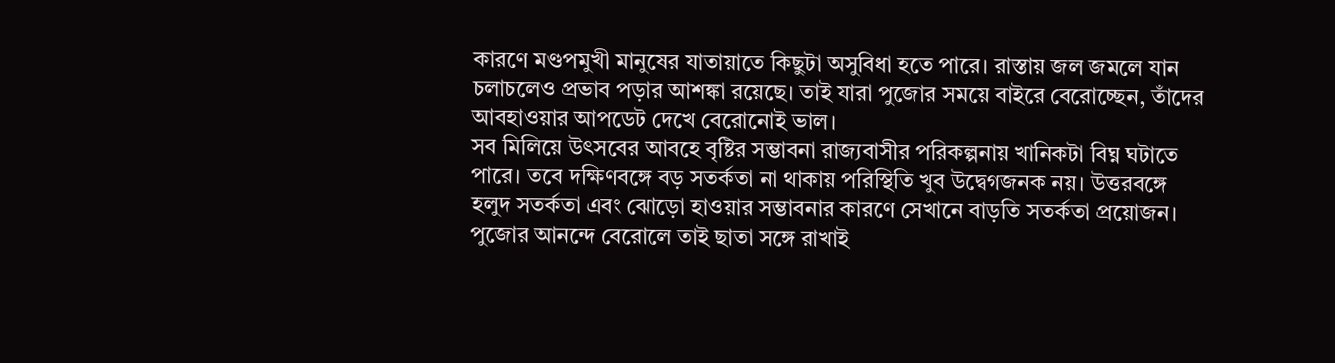কারণে মণ্ডপমুখী মানুষের যাতায়াতে কিছুটা অসুবিধা হতে পারে। রাস্তায় জল জমলে যান চলাচলেও প্রভাব পড়ার আশঙ্কা রয়েছে। তাই যারা পুজোর সময়ে বাইরে বেরোচ্ছেন, তাঁদের আবহাওয়ার আপডেট দেখে বেরোনোই ভাল।
সব মিলিয়ে উৎসবের আবহে বৃষ্টির সম্ভাবনা রাজ্যবাসীর পরিকল্পনায় খানিকটা বিঘ্ন ঘটাতে পারে। তবে দক্ষিণবঙ্গে বড় সতর্কতা না থাকায় পরিস্থিতি খুব উদ্বেগজনক নয়। উত্তরবঙ্গে হলুদ সতর্কতা এবং ঝোড়ো হাওয়ার সম্ভাবনার কারণে সেখানে বাড়তি সতর্কতা প্রয়োজন। পুজোর আনন্দে বেরোলে তাই ছাতা সঙ্গে রাখাই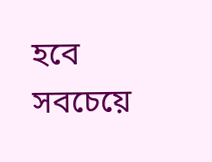হবে সবচেয়ে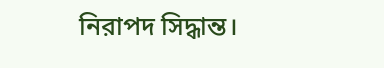নিরাপদ সিদ্ধান্ত।